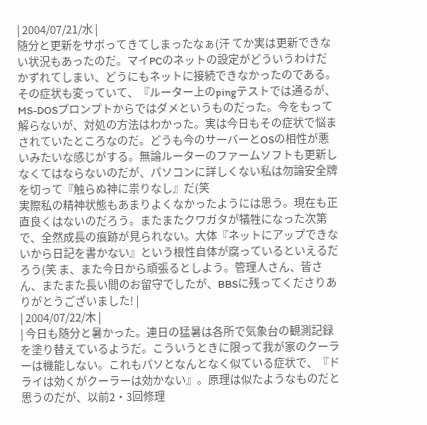| 2004/07/21/水 |
随分と更新をサボってきてしまったなぁ(汗 てか実は更新できない状況もあったのだ。マイPCのネットの設定がどういうわけだかずれてしまい、どうにもネットに接続できなかったのである。その症状も変っていて、『ルーター上のpingテストでは通るが、MS-DOSプロンプトからではダメというものだった。今をもって解らないが、対処の方法はわかった。実は今日もその症状で悩まされていたところなのだ。どうも今のサーバーとOSの相性が悪いみたいな感じがする。無論ルーターのファームソフトも更新しなくてはならないのだが、パソコンに詳しくない私は勿論安全牌を切って『触らぬ神に祟りなし』だ(笑
実際私の精神状態もあまりよくなかったようには思う。現在も正直良くはないのだろう。またまたクワガタが犠牲になった次第で、全然成長の痕跡が見られない。大体『ネットにアップできないから日記を書かない』という根性自体が腐っているといえるだろう(笑 ま、また今日から頑張るとしよう。管理人さん、皆さん、またまた長い間のお留守でしたが、BBSに残ってくださりありがとうございました! |
| 2004/07/22/木 |
| 今日も随分と暑かった。連日の猛暑は各所で気象台の観測記録を塗り替えているようだ。こういうときに限って我が家のクーラーは機能しない。これもパソとなんとなく似ている症状で、『ドライは効くがクーラーは効かない』。原理は似たようなものだと思うのだが、以前2・3回修理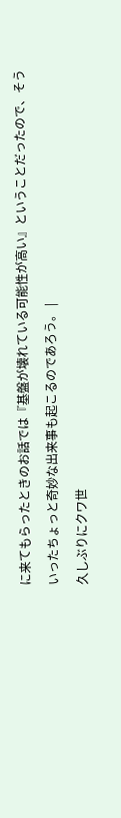に来てもらったときのお話では『基盤が壊れている可能性が高い』ということだったので、そういったちょっと奇妙な出来事も起こるのであろう。 |
久しぶりにクワ世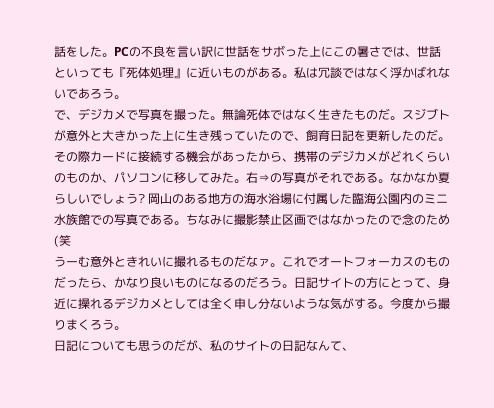話をした。PCの不良を言い訳に世話をサボった上にこの暑さでは、世話といっても『死体処理』に近いものがある。私は冗談ではなく浮かばれないであろう。
で、デジカメで写真を撮った。無論死体ではなく生きたものだ。スジブトが意外と大きかった上に生き残っていたので、飼育日記を更新したのだ。その際カードに接続する機会があったから、携帯のデジカメがどれくらいのものか、パソコンに移してみた。右⇒の写真がそれである。なかなか夏らしいでしょう? 岡山のある地方の海水浴場に付属した臨海公園内のミニ水族館での写真である。ちなみに撮影禁止区画ではなかったので念のため(笑
うーむ意外ときれいに撮れるものだなァ。これでオートフォーカスのものだったら、かなり良いものになるのだろう。日記サイトの方にとって、身近に操れるデジカメとしては全く申し分ないような気がする。今度から撮りまくろう。
日記についても思うのだが、私のサイトの日記なんて、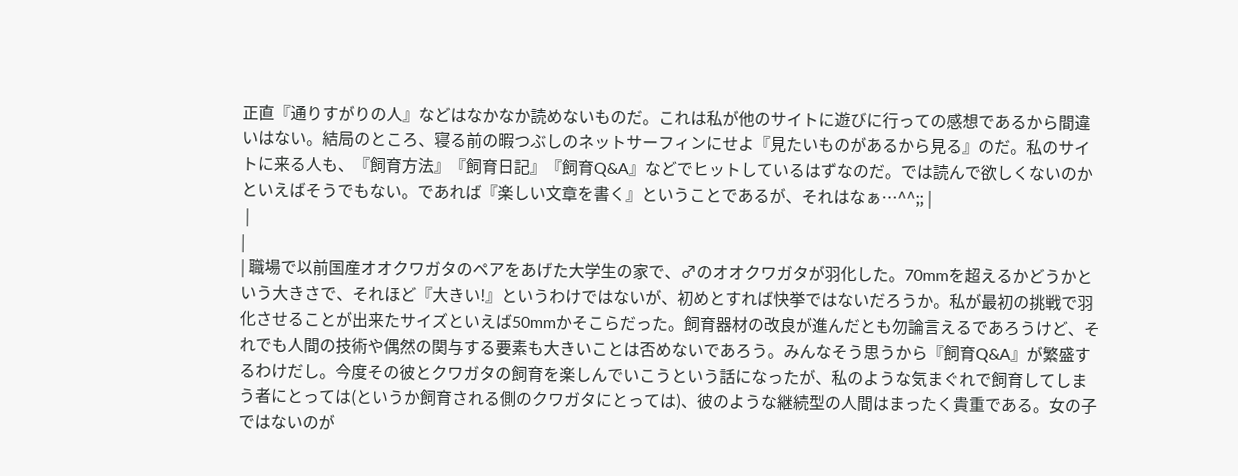正直『通りすがりの人』などはなかなか読めないものだ。これは私が他のサイトに遊びに行っての感想であるから間違いはない。結局のところ、寝る前の暇つぶしのネットサーフィンにせよ『見たいものがあるから見る』のだ。私のサイトに来る人も、『飼育方法』『飼育日記』『飼育Q&A』などでヒットしているはずなのだ。では読んで欲しくないのかといえばそうでもない。であれば『楽しい文章を書く』ということであるが、それはなぁ…^^;; |
 |
|
| 職場で以前国産オオクワガタのペアをあげた大学生の家で、♂のオオクワガタが羽化した。70mmを超えるかどうかという大きさで、それほど『大きい!』というわけではないが、初めとすれば快挙ではないだろうか。私が最初の挑戦で羽化させることが出来たサイズといえば50mmかそこらだった。飼育器材の改良が進んだとも勿論言えるであろうけど、それでも人間の技術や偶然の関与する要素も大きいことは否めないであろう。みんなそう思うから『飼育Q&A』が繁盛するわけだし。今度その彼とクワガタの飼育を楽しんでいこうという話になったが、私のような気まぐれで飼育してしまう者にとっては(というか飼育される側のクワガタにとっては)、彼のような継続型の人間はまったく貴重である。女の子ではないのが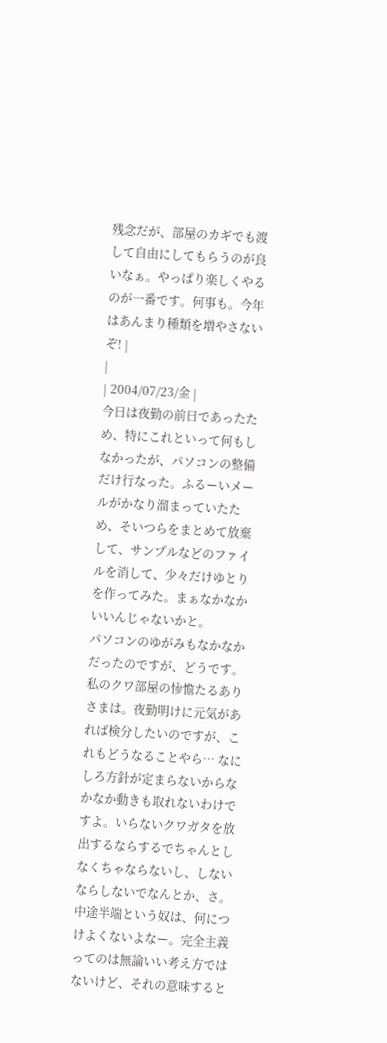残念だが、部屋のカギでも渡して自由にしてもらうのが良いなぁ。やっぱり楽しくやるのが一番です。何事も。今年はあんまり種類を増やさないぞ! |
|
| 2004/07/23/金 |
今日は夜勤の前日であったため、特にこれといって何もしなかったが、パソコンの整備だけ行なった。ふるーいメールがかなり溜まっていたため、そいつらをまとめて放棄して、サンプルなどのファイルを消して、少々だけゆとりを作ってみた。まぁなかなかいいんじゃないかと。
パソコンのゆがみもなかなかだったのですが、どうです。私のクワ部屋の惨憺たるありさまは。夜勤明けに元気があれば検分したいのですが、これもどうなることやら… なにしろ方針が定まらないからなかなか動きも取れないわけですよ。いらないクワガタを放出するならするでちゃんとしなくちゃならないし、しないならしないでなんとか、さ。中途半端という奴は、何につけよくないよなー。完全主義ってのは無論いい考え方ではないけど、それの意味すると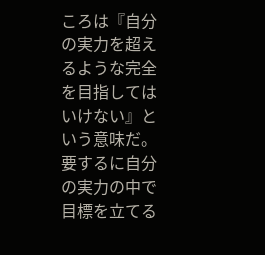ころは『自分の実力を超えるような完全を目指してはいけない』という意味だ。要するに自分の実力の中で目標を立てる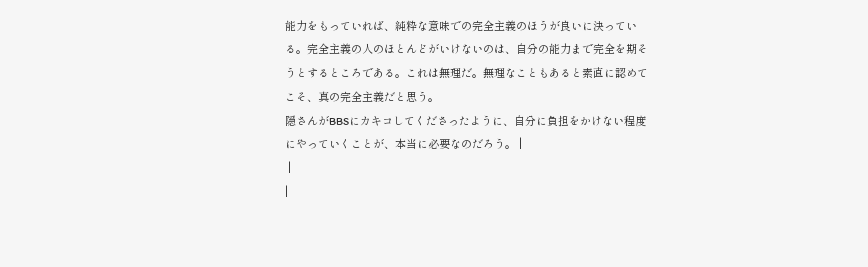能力をもっていれば、純粋な意味での完全主義のほうが良いに決っている。完全主義の人のほとんどがいけないのは、自分の能力まで完全を期そうとするところである。これは無理だ。無理なこともあると素直に認めてこそ、真の完全主義だと思う。
隠さんがBBSにカキコしてくださったように、自分に負担をかけない程度にやっていくことが、本当に必要なのだろう。 |
 |
|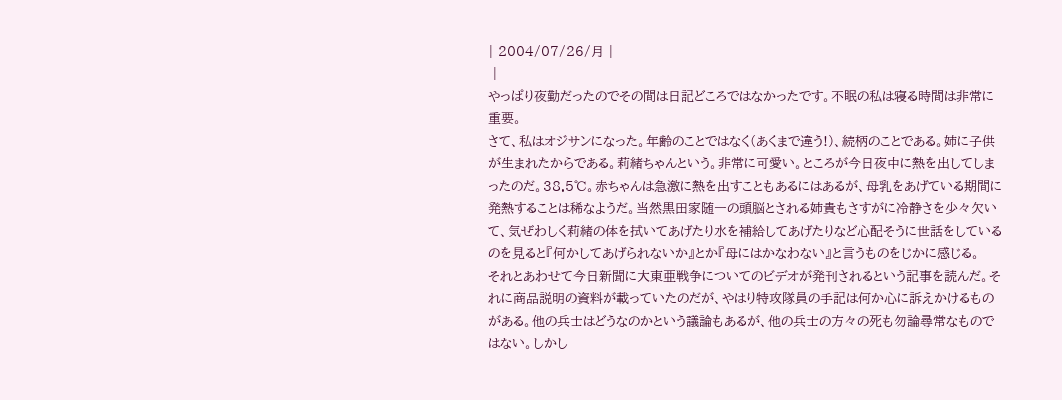| 2004/07/26/月 |
 |
やっぱり夜勤だったのでその間は日記どころではなかったです。不眠の私は寝る時間は非常に重要。
さて、私はオジサンになった。年齢のことではなく(あくまで違う!)、続柄のことである。姉に子供が生まれたからである。莉緒ちゃんという。非常に可愛い。ところが今日夜中に熱を出してしまったのだ。38.5℃。赤ちゃんは急激に熱を出すこともあるにはあるが、母乳をあげている期間に発熱することは稀なようだ。当然黒田家随一の頭脳とされる姉貴もさすがに冷静さを少々欠いて、気ぜわしく莉緒の体を拭いてあげたり水を補給してあげたりなど心配そうに世話をしているのを見ると『何かしてあげられないか』とか『母にはかなわない』と言うものをじかに感じる。
それとあわせて今日新聞に大東亜戦争についてのビデオが発刊されるという記事を読んだ。それに商品説明の資料が載っていたのだが、やはり特攻隊員の手記は何か心に訴えかけるものがある。他の兵士はどうなのかという議論もあるが、他の兵士の方々の死も勿論尋常なものではない。しかし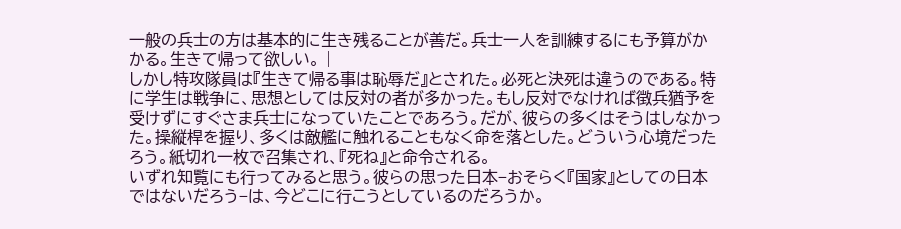一般の兵士の方は基本的に生き残ることが善だ。兵士一人を訓練するにも予算がかかる。生きて帰って欲しい。 |
しかし特攻隊員は『生きて帰る事は恥辱だ』とされた。必死と決死は違うのである。特に学生は戦争に、思想としては反対の者が多かった。もし反対でなければ徴兵猶予を受けずにすぐさま兵士になっていたことであろう。だが、彼らの多くはそうはしなかった。操縦桿を握り、多くは敵艦に触れることもなく命を落とした。どういう心境だったろう。紙切れ一枚で召集され、『死ね』と命令される。
いずれ知覧にも行ってみると思う。彼らの思った日本−おそらく『国家』としての日本ではないだろう−は、今どこに行こうとしているのだろうか。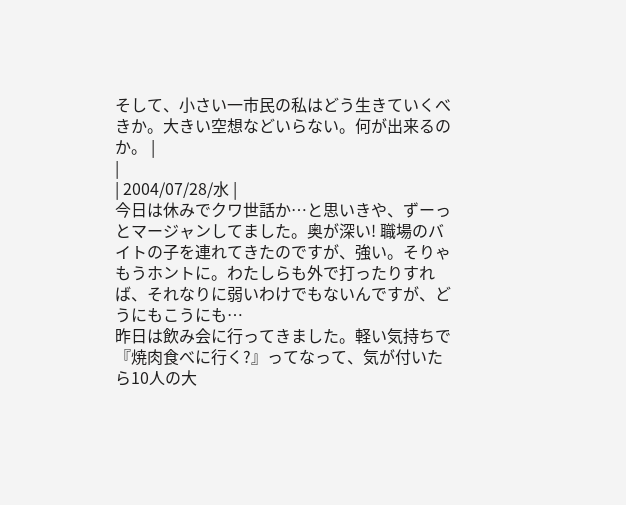そして、小さい一市民の私はどう生きていくべきか。大きい空想などいらない。何が出来るのか。 |
|
| 2004/07/28/水 |
今日は休みでクワ世話か…と思いきや、ずーっとマージャンしてました。奥が深い! 職場のバイトの子を連れてきたのですが、強い。そりゃもうホントに。わたしらも外で打ったりすれば、それなりに弱いわけでもないんですが、どうにもこうにも…
昨日は飲み会に行ってきました。軽い気持ちで『焼肉食べに行く?』ってなって、気が付いたら10人の大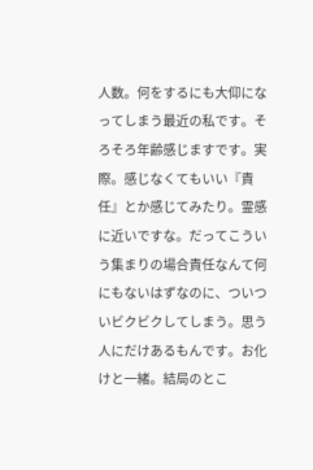人数。何をするにも大仰になってしまう最近の私です。そろそろ年齢感じますです。実際。感じなくてもいい『責任』とか感じてみたり。霊感に近いですな。だってこういう集まりの場合責任なんて何にもないはずなのに、ついついビクビクしてしまう。思う人にだけあるもんです。お化けと一緒。結局のとこ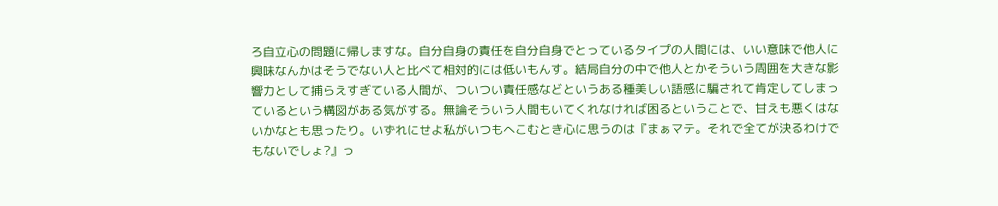ろ自立心の問題に帰しますな。自分自身の責任を自分自身でとっているタイプの人間には、いい意味で他人に興味なんかはそうでない人と比べて相対的には低いもんす。結局自分の中で他人とかそういう周囲を大きな影響力として捕らえすぎている人間が、ついつい責任感などというある種美しい語感に騙されて肯定してしまっているという構図がある気がする。無論そういう人間もいてくれなければ困るということで、甘えも悪くはないかなとも思ったり。いずれにせよ私がいつもへこむとき心に思うのは『まぁマテ。それで全てが決るわけでもないでしょ?』っ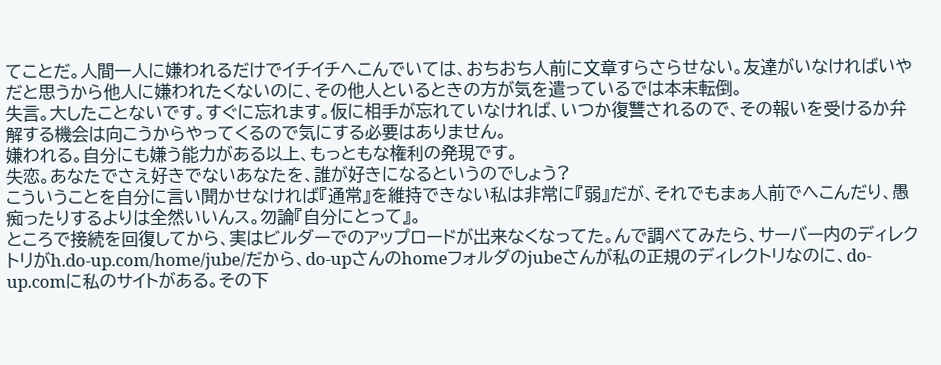てことだ。人間一人に嫌われるだけでイチイチへこんでいては、おちおち人前に文章すらさらせない。友達がいなければいやだと思うから他人に嫌われたくないのに、その他人といるときの方が気を遣っているでは本末転倒。
失言。大したことないです。すぐに忘れます。仮に相手が忘れていなければ、いつか復讐されるので、その報いを受けるか弁解する機会は向こうからやってくるので気にする必要はありません。
嫌われる。自分にも嫌う能力がある以上、もっともな権利の発現です。
失恋。あなたでさえ好きでないあなたを、誰が好きになるというのでしょう?
こういうことを自分に言い聞かせなければ『通常』を維持できない私は非常に『弱』だが、それでもまぁ人前でへこんだり、愚痴ったりするよりは全然いいんス。勿論『自分にとって』。
ところで接続を回復してから、実はビルダーでのアップロードが出来なくなってた。んで調べてみたら、サーバー内のディレクトリがh.do-up.com/home/jube/だから、do-upさんのhomeフォルダのjubeさんが私の正規のディレクトリなのに、do-up.comに私のサイトがある。その下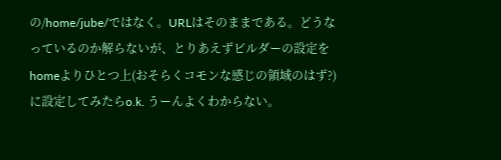の/home/jube/ではなく。URLはそのままである。どうなっているのか解らないが、とりあえずビルダーの設定をhomeよりひとつ上(おそらくコモンな感じの領域のはず?)に設定してみたらo.k. うーんよくわからない。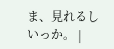ま、見れるしいっか。 |